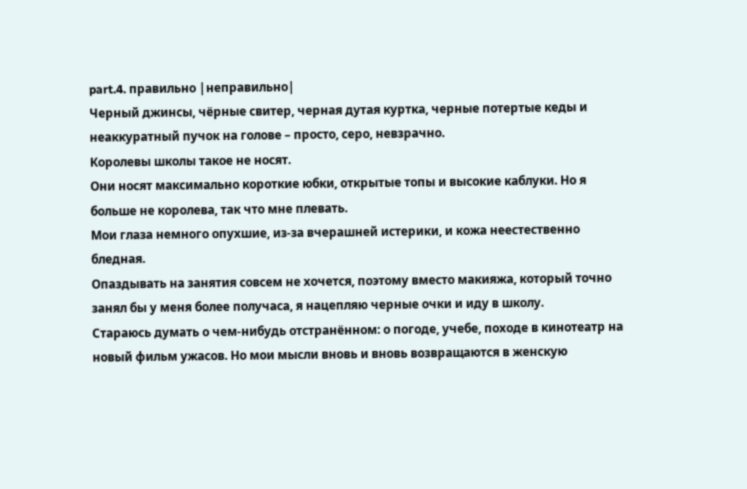part.4. правильно |неправильно|
Черный джинсы, чёрные свитер, черная дутая куртка, черные потертые кеды и неаккуратный пучок на голове – просто, серо, невзрачно.
Королевы школы такое не носят.
Они носят максимально короткие юбки, открытые топы и высокие каблуки. Но я больше не королева, так что мне плевать.
Мои глаза немного опухшие, из-за вчерашней истерики, и кожа неестественно бледная.
Опаздывать на занятия совсем не хочется, поэтому вместо макияжа, который точно занял бы у меня более получаса, я нацепляю черные очки и иду в школу.
Стараюсь думать о чем-нибудь отстранённом: о погоде, учебе, походе в кинотеатр на новый фильм ужасов. Но мои мысли вновь и вновь возвращаются в женскую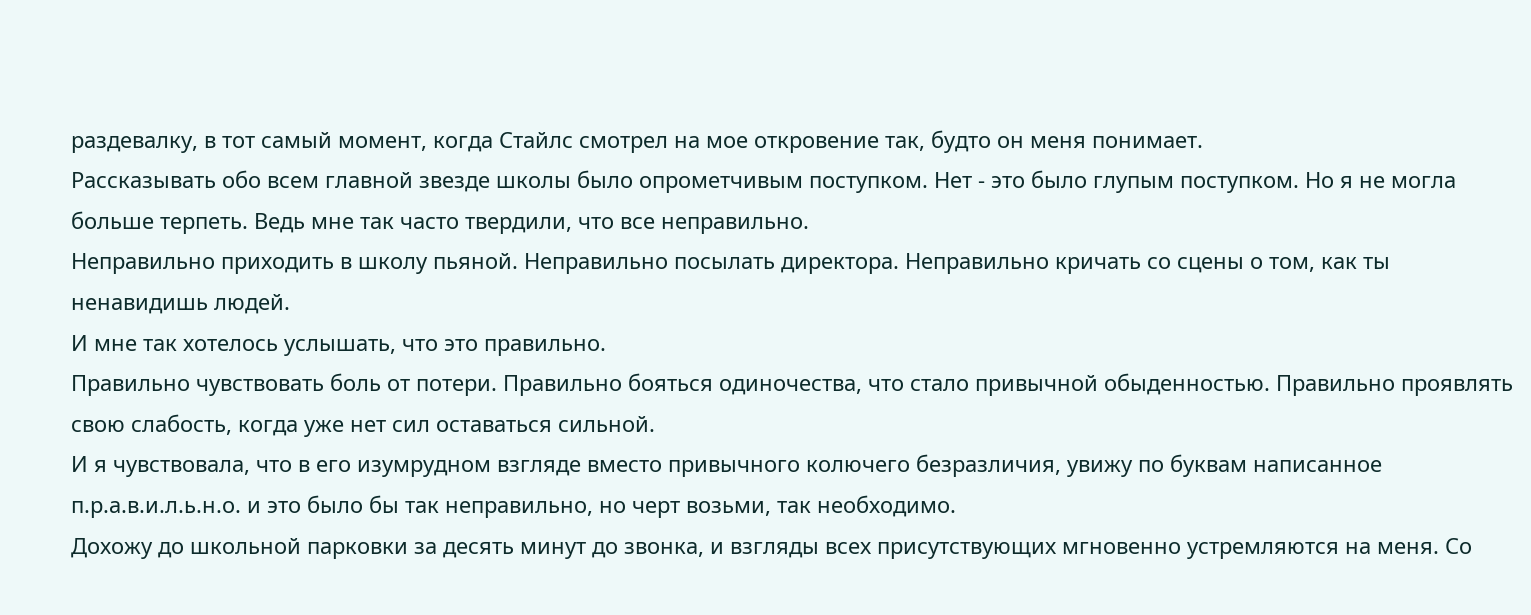раздевалку, в тот самый момент, когда Стайлс смотрел на мое откровение так, будто он меня понимает.
Рассказывать обо всем главной звезде школы было опрометчивым поступком. Нет - это было глупым поступком. Но я не могла больше терпеть. Ведь мне так часто твердили, что все неправильно.
Неправильно приходить в школу пьяной. Неправильно посылать директора. Неправильно кричать со сцены о том, как ты ненавидишь людей.
И мне так хотелось услышать, что это правильно.
Правильно чувствовать боль от потери. Правильно бояться одиночества, что стало привычной обыденностью. Правильно проявлять свою слабость, когда уже нет сил оставаться сильной.
И я чувствовала, что в его изумрудном взгляде вместо привычного колючего безразличия, увижу по буквам написанное п.р.а.в.и.л.ь.н.о. и это было бы так неправильно, но черт возьми, так необходимо.
Дохожу до школьной парковки за десять минут до звонка, и взгляды всех присутствующих мгновенно устремляются на меня. Со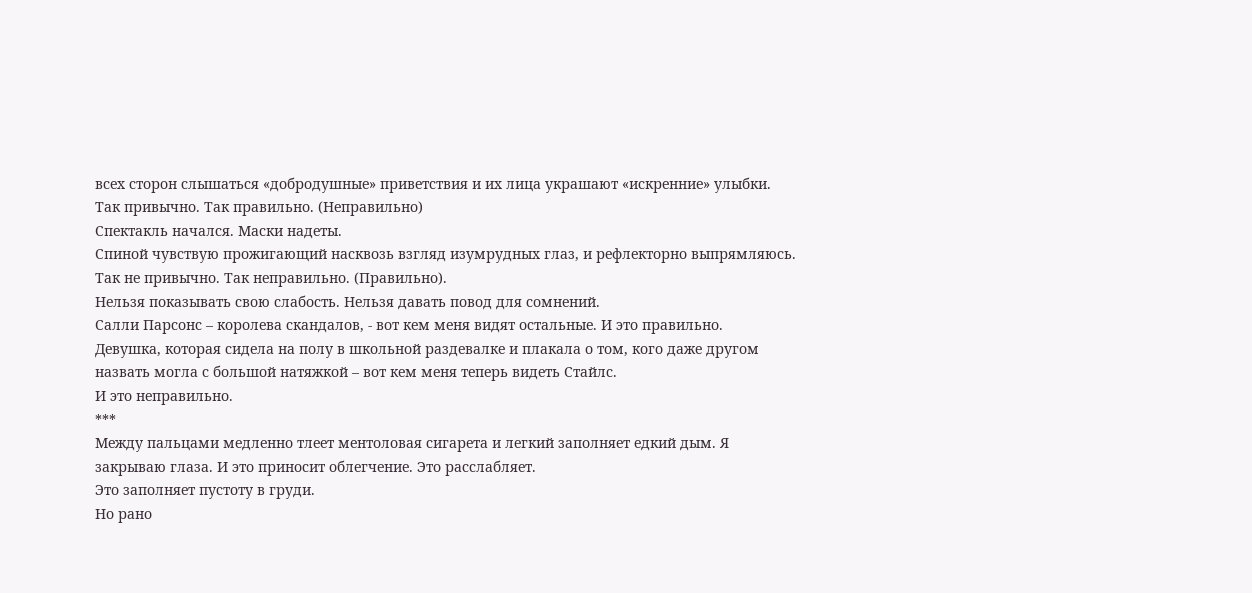всех сторон слышаться «добродушные» приветствия и их лица украшают «искренние» улыбки.
Так привычно. Так правильно. (Неправильно)
Спектакль начался. Маски надеты.
Спиной чувствую прожигающий насквозь взгляд изумрудных глаз, и рефлекторно выпрямляюсь. Так не привычно. Так неправильно. (Правильно).
Нельзя показывать свою слабость. Нельзя давать повод для сомнений.
Салли Парсонс – королева скандалов, - вот кем меня видят остальные. И это правильно.
Девушка, которая сидела на полу в школьной раздевалке и плакала о том, кого даже другом назвать могла с большой натяжкой – вот кем меня теперь видеть Стайлс.
И это неправильно.
***
Между пальцами медленно тлеет ментоловая сигарета и легкий заполняет едкий дым. Я закрываю глаза. И это приносит облегчение. Это расслабляет.
Это заполняет пустоту в груди.
Но рано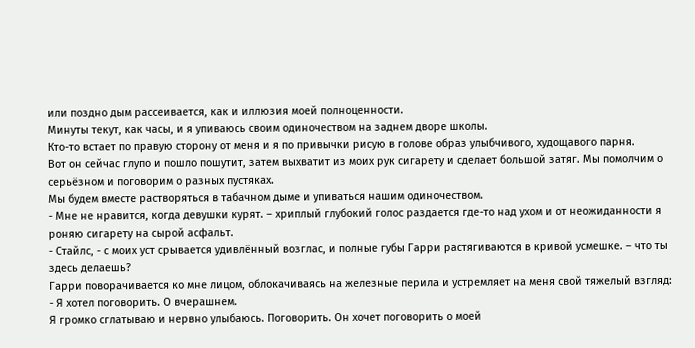или поздно дым рассеивается, как и иллюзия моей полноценности.
Минуты текут, как часы, и я упиваюсь своим одиночеством на заднем дворе школы.
Кто-то встает по правую сторону от меня и я по привычки рисую в голове образ улыбчивого, худощавого парня.
Вот он сейчас глупо и пошло пошутит, затем выхватит из моих рук сигарету и сделает большой затяг. Мы помолчим о серьёзном и поговорим о разных пустяках.
Мы будем вместе растворяться в табачном дыме и упиваться нашим одиночеством.
- Мне не нравится, когда девушки курят. – хриплый глубокий голос раздается где-то над ухом и от неожиданности я роняю сигарету на сырой асфальт.
- Стайлс, - с моих уст срывается удивлённый возглас, и полные губы Гарри растягиваются в кривой усмешке. – что ты здесь делаешь?
Гарри поворачивается ко мне лицом, облокачиваясь на железные перила и устремляет на меня свой тяжелый взгляд:
- Я хотел поговорить. О вчерашнем.
Я громко сглатываю и нервно улыбаюсь. Поговорить. Он хочет поговорить о моей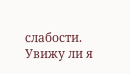слабости.
Увижу ли я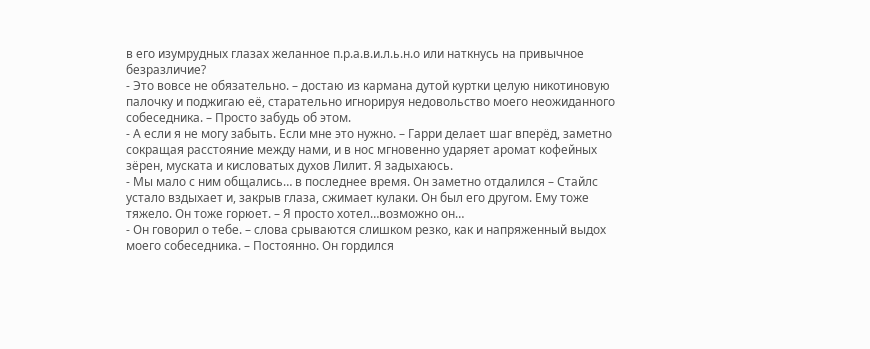в его изумрудных глазах желанное п.р.а.в.и.л.ь.н.о или наткнусь на привычное безразличие?
- Это вовсе не обязательно. – достаю из кармана дутой куртки целую никотиновую палочку и поджигаю её, старательно игнорируя недовольство моего неожиданного собеседника. – Просто забудь об этом.
- А если я не могу забыть. Если мне это нужно. – Гарри делает шаг вперёд, заметно сокращая расстояние между нами, и в нос мгновенно ударяет аромат кофейных зёрен, муската и кисловатых духов Лилит. Я задыхаюсь.
- Мы мало с ним общались… в последнее время. Он заметно отдалился – Стайлс устало вздыхает и, закрыв глаза, сжимает кулаки. Он был его другом. Ему тоже тяжело. Он тоже горюет. – Я просто хотел…возможно он…
- Он говорил о тебе. – слова срываются слишком резко, как и напряженный выдох моего собеседника. – Постоянно. Он гордился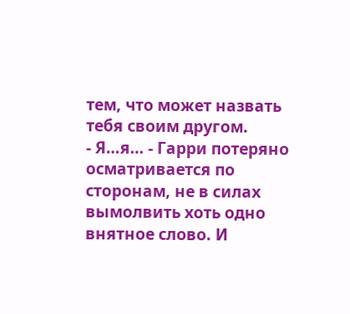тем, что может назвать тебя своим другом.
- Я…я… - Гарри потеряно осматривается по сторонам, не в силах вымолвить хоть одно внятное слово. И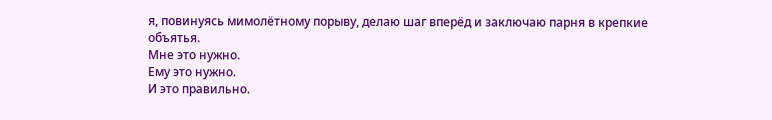я, повинуясь мимолётному порыву, делаю шаг вперёд и заключаю парня в крепкие объятья.
Мне это нужно.
Ему это нужно.
И это правильно.